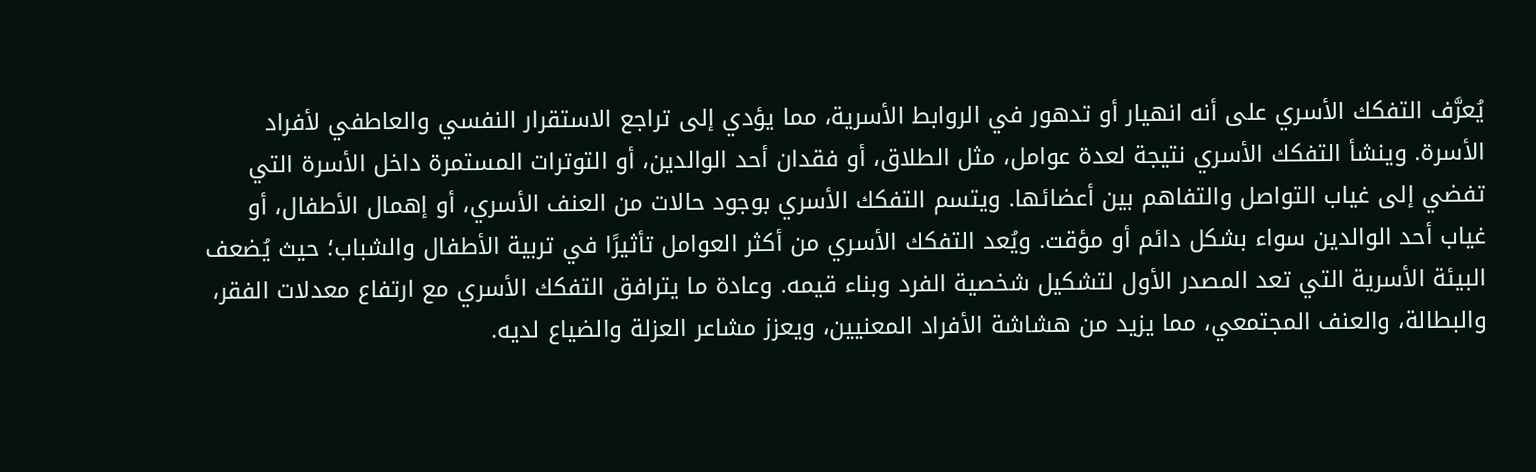يُعرَّف التفكك الأسري على أنه انهيار أو تدهور في الروابط الأسرية، مما يؤدي إلى تراجع الاستقرار النفسي والعاطفي لأفراد الأسرة. وينشأ التفكك الأسري نتيجة لعدة عوامل، مثل الطلاق، أو فقدان أحد الوالدين، أو التوترات المستمرة داخل الأسرة التي تفضي إلى غياب التواصل والتفاهم بين أعضائها. ويتسم التفكك الأسري بوجود حالات من العنف الأسري، أو إهمال الأطفال، أو غياب أحد الوالدين سواء بشكل دائم أو مؤقت. ويُعد التفكك الأسري من أكثر العوامل تأثيرًا في تربية الأطفال والشباب؛ حيث يُضعف البيئة الأسرية التي تعد المصدر الأول لتشكيل شخصية الفرد وبناء قيمه. وعادة ما يترافق التفكك الأسري مع ارتفاع معدلات الفقر، والبطالة، والعنف المجتمعي، مما يزيد من هشاشة الأفراد المعنيين، ويعزز مشاعر العزلة والضياع لديه.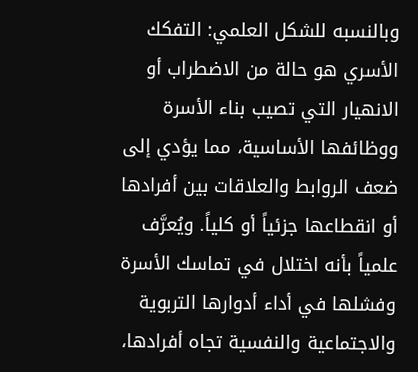وبالنسبه للشكل العلمي: التفكك الأسري هو حالة من الاضطراب أو الانهيار التي تصيب بناء الأسرة ووظائفها الأساسية، مما يؤدي إلى ضعف الروابط والعلاقات بين أفرادها أو انقطاعها جزئياً أو كلياً. ويُعرَّف علمياً بأنه اختلال في تماسك الأسرة وفشلها في أداء أدوارها التربوية والاجتماعية والنفسية تجاه أفرادها،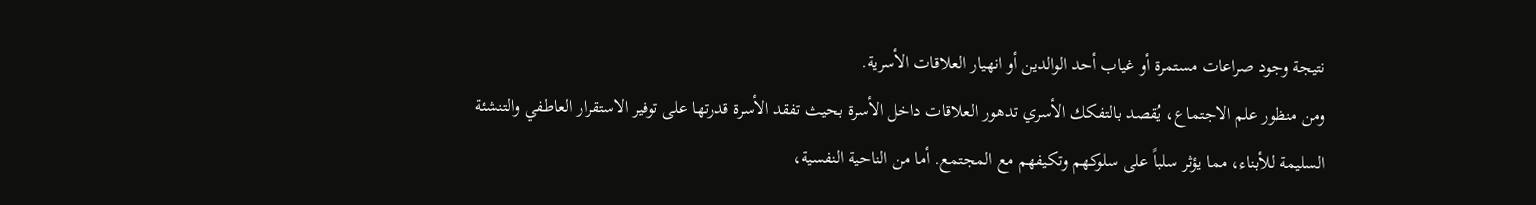نتيجة وجود صراعات مستمرة أو غياب أحد الوالدين أو انهيار العلاقات الأسرية.
ومن منظور علم الاجتماع، يُقصد بالتفكك الأسري تدهور العلاقات داخل الأسرة بحيث تفقد الأسرة قدرتها على توفير الاستقرار العاطفي والتنشئة السليمة للأبناء، مما يؤثر سلباً على سلوكهم وتكيفهم مع المجتمع. أما من الناحية النفسية،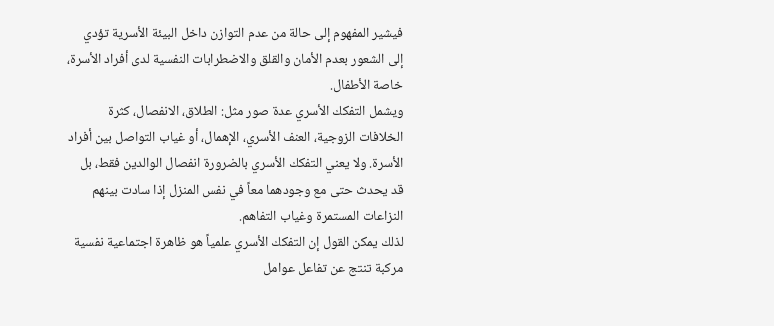فيشير المفهوم إلى حالة من عدم التوازن داخل البيئة الأسرية تؤدي إلى الشعور بعدم الأمان والقلق والاضطرابات النفسية لدى أفراد الأسرة، خاصة الأطفال.
ويشمل التفكك الأسري عدة صور مثل: الطلاق، الانفصال، كثرة الخلافات الزوجية، العنف الأسري، الإهمال، أو غياب التواصل بين أفراد الأسرة. ولا يعني التفكك الأسري بالضرورة انفصال الوالدين فقط، بل قد يحدث حتى مع وجودهما معاً في نفس المنزل إذا سادت بينهم النزاعات المستمرة وغياب التفاهم.
لذلك يمكن القول إن التفكك الأسري علمياً هو ظاهرة اجتماعية نفسية مركبة تنتج عن تفاعل عوامل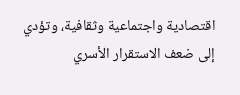اقتصادية واجتماعية وثقافية، وتؤدي إلى ضعف الاستقرار الأسري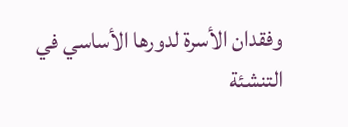وفقدان الأسرة لدورها الأساسي في التنشئة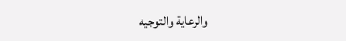والرعاية والتوجيه